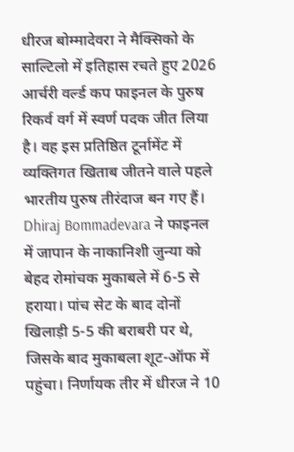धीरज बोम्मादेवरा ने मैक्सिको के साल्टिलो में इतिहास रचते हुए 2026 आर्चरी वर्ल्ड कप फाइनल के पुरुष रिकर्व वर्ग में स्वर्ण पदक जीत लिया है। वह इस प्रतिष्ठित टूर्नामेंट में व्यक्तिगत खिताब जीतने वाले पहले भारतीय पुरुष तीरंदाज बन गए हैं।
Dhiraj Bommadevara ने फाइनल में जापान के नाकानिशी जुन्या को बेहद रोमांचक मुकाबले में 6-5 से हराया। पांच सेट के बाद दोनों खिलाड़ी 5-5 की बराबरी पर थे, जिसके बाद मुकाबला शूट-ऑफ में पहुंचा। निर्णायक तीर में धीरज ने 10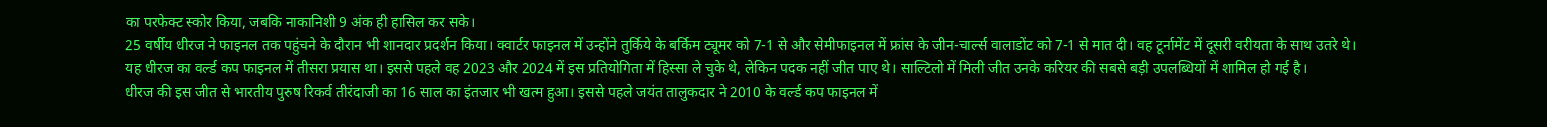का परफेक्ट स्कोर किया, जबकि नाकानिशी 9 अंक ही हासिल कर सके।
25 वर्षीय धीरज ने फाइनल तक पहुंचने के दौरान भी शानदार प्रदर्शन किया। क्वार्टर फाइनल में उन्होंने तुर्किये के बर्किम ट्यूमर को 7-1 से और सेमीफाइनल में फ्रांस के जीन-चार्ल्स वालाडोंट को 7-1 से मात दी। वह टूर्नामेंट में दूसरी वरीयता के साथ उतरे थे।
यह धीरज का वर्ल्ड कप फाइनल में तीसरा प्रयास था। इससे पहले वह 2023 और 2024 में इस प्रतियोगिता में हिस्सा ले चुके थे, लेकिन पदक नहीं जीत पाए थे। साल्टिलो में मिली जीत उनके करियर की सबसे बड़ी उपलब्धियों में शामिल हो गई है।
धीरज की इस जीत से भारतीय पुरुष रिकर्व तीरंदाजी का 16 साल का इंतजार भी खत्म हुआ। इससे पहले जयंत तालुकदार ने 2010 के वर्ल्ड कप फाइनल में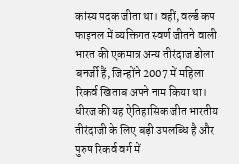कांस्य पदक जीता था। वहीं, वर्ल्ड कप फाइनल में व्यक्तिगत स्वर्ण जीतने वाली भारत की एकमात्र अन्य तीरंदाज डोला बनर्जी हैं, जिन्होंने 2007 में महिला रिकर्व खिताब अपने नाम किया था।
धीरज की यह ऐतिहासिक जीत भारतीय तीरंदाजी के लिए बड़ी उपलब्धि है और पुरुष रिकर्व वर्ग में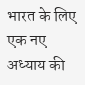भारत के लिए एक नए अध्याय की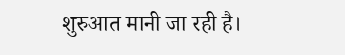शुरुआत मानी जा रही है।